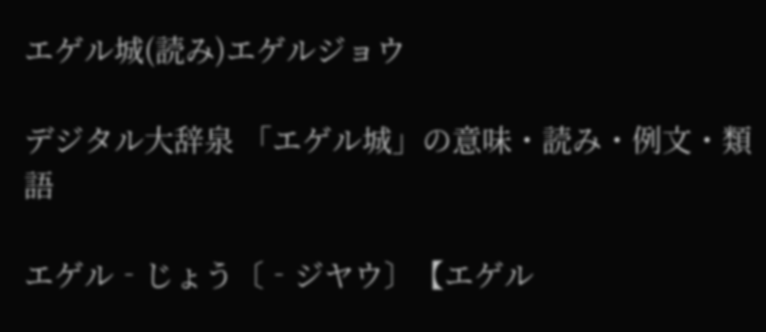エゲル城(読み)エゲルジョウ

デジタル大辞泉 「エゲル城」の意味・読み・例文・類語

エゲル‐じょう〔‐ジヤウ〕【エゲル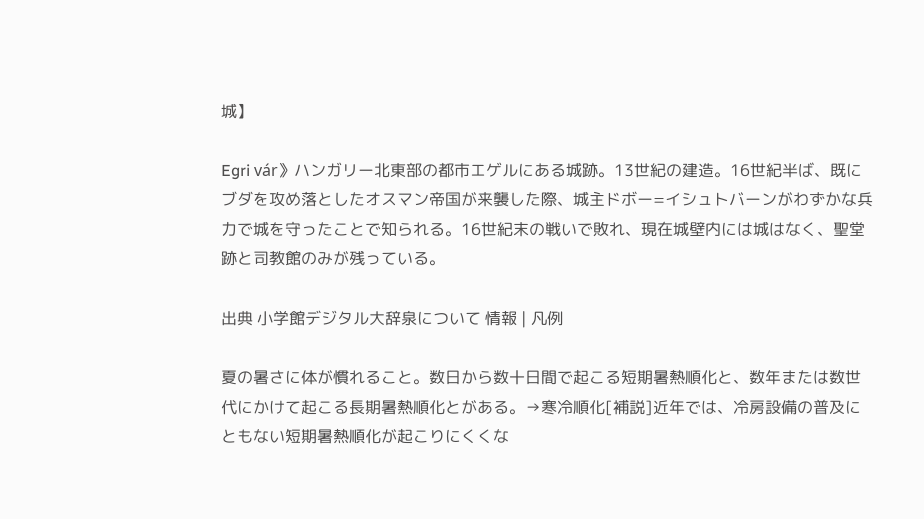城】

Egri vár》ハンガリー北東部の都市エゲルにある城跡。13世紀の建造。16世紀半ば、既にブダを攻め落としたオスマン帝国が来襲した際、城主ドボー=イシュトバーンがわずかな兵力で城を守ったことで知られる。16世紀末の戦いで敗れ、現在城壁内には城はなく、聖堂跡と司教館のみが残っている。

出典 小学館デジタル大辞泉について 情報 | 凡例

夏の暑さに体が慣れること。数日から数十日間で起こる短期暑熱順化と、数年または数世代にかけて起こる長期暑熱順化とがある。→寒冷順化[補説]近年では、冷房設備の普及にともない短期暑熱順化が起こりにくくな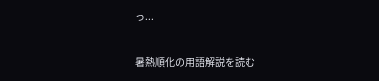っ...

暑熱順化の用語解説を読む